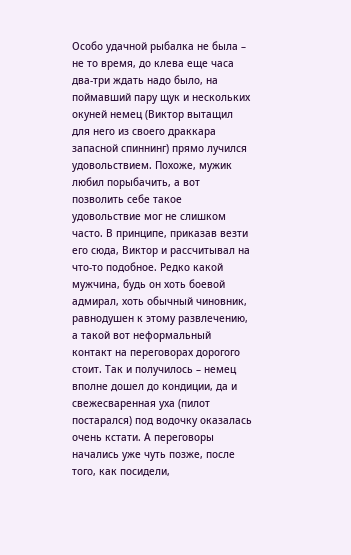Особо удачной рыбалка не была – не то время, до клева еще часа два-три ждать надо было, на поймавший пару щук и нескольких окуней немец (Виктор вытащил для него из своего драккара запасной спиннинг) прямо лучился удовольствием. Похоже, мужик любил порыбачить, а вот позволить себе такое удовольствие мог не слишком часто. В принципе, приказав везти его сюда, Виктор и рассчитывал на что-то подобное. Редко какой мужчина, будь он хоть боевой адмирал, хоть обычный чиновник, равнодушен к этому развлечению, а такой вот неформальный контакт на переговорах дорогого стоит. Так и получилось – немец вполне дошел до кондиции, да и свежесваренная уха (пилот постарался) под водочку оказалась очень кстати. А переговоры начались уже чуть позже, после того, как посидели,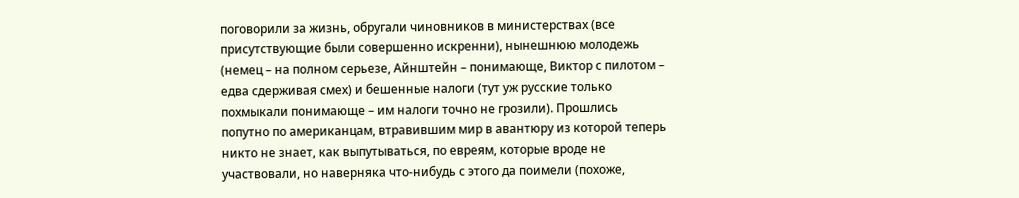поговорили за жизнь, обругали чиновников в министерствах (все присутствующие были совершенно искренни), нынешнюю молодежь (немец – на полном серьезе, Айнштейн – понимающе, Виктор с пилотом – едва сдерживая смех) и бешенные налоги (тут уж русские только похмыкали понимающе – им налоги точно не грозили). Прошлись попутно по американцам, втравившим мир в авантюру из которой теперь никто не знает, как выпутываться, по евреям, которые вроде не участвовали, но наверняка что-нибудь с этого да поимели (похоже,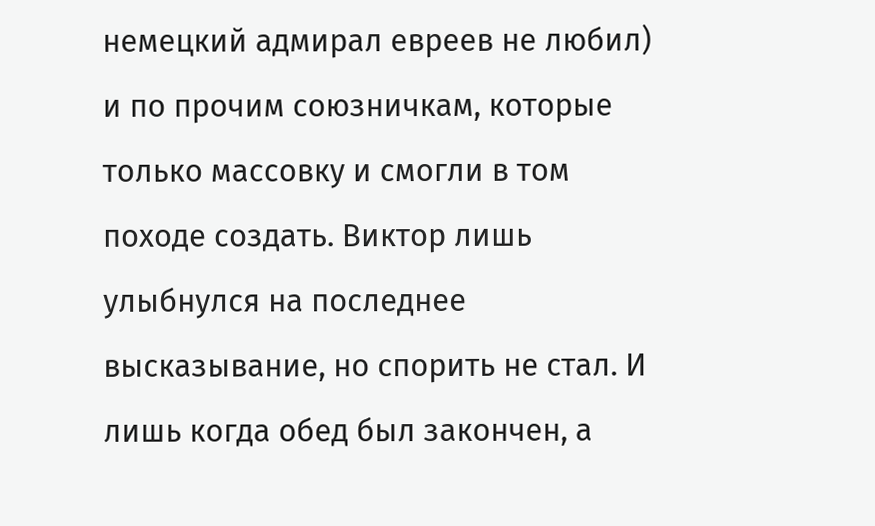немецкий адмирал евреев не любил) и по прочим союзничкам, которые только массовку и смогли в том походе создать. Виктор лишь улыбнулся на последнее высказывание, но спорить не стал. И лишь когда обед был закончен, а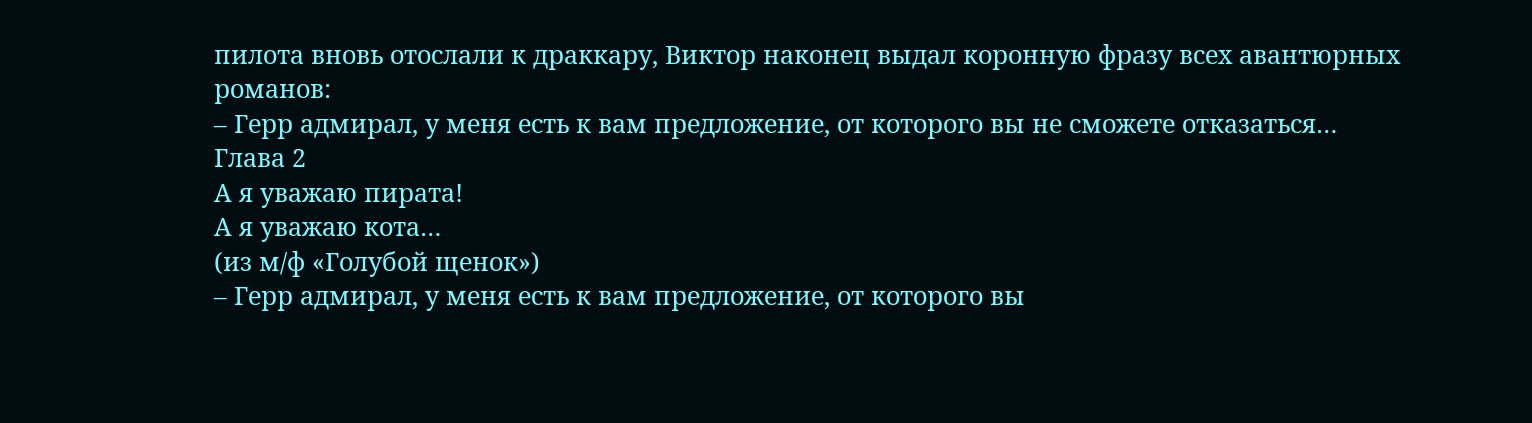пилота вновь отослали к драккару, Виктор наконец выдал коронную фразу всех авантюрных романов:
– Герр адмирал, у меня есть к вам предложение, от которого вы не сможете отказаться…
Глава 2
А я уважаю пирата!
А я уважаю кота…
(из м/ф «Голубой щенок»)
– Герр адмирал, у меня есть к вам предложение, от которого вы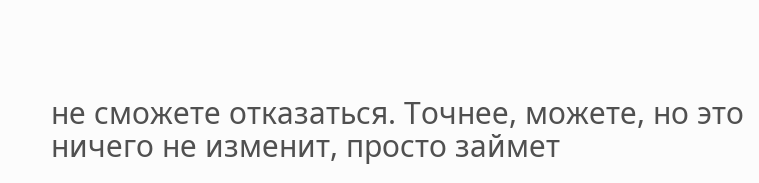не сможете отказаться. Точнее, можете, но это ничего не изменит, просто займет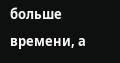больше времени, а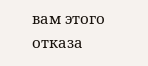вам этого отказа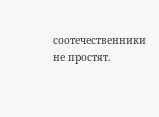соотечественники не простят.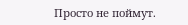Просто не поймут.